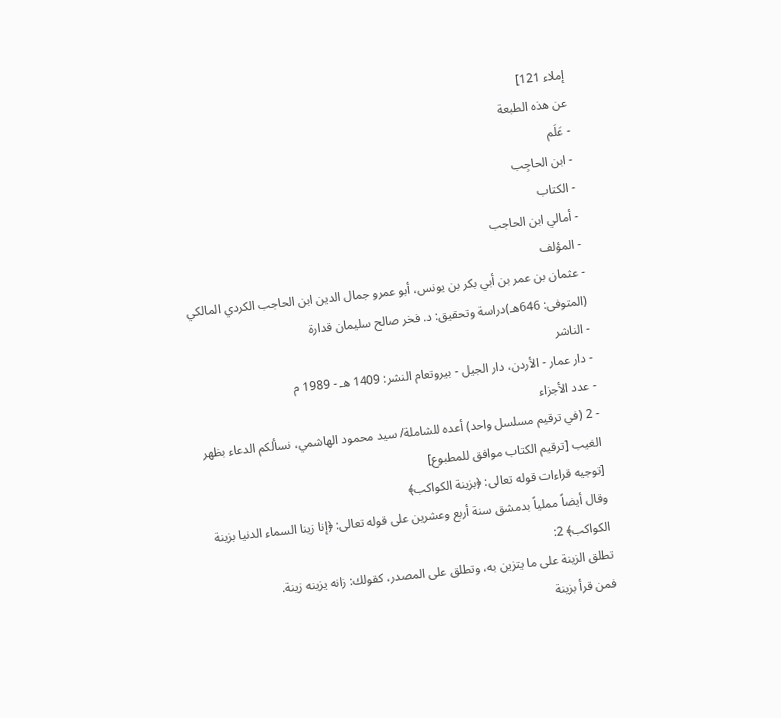إملاء 121]
عن هذه الطبعة
- عَلَم
- ابن الحاجِب
- الكتاب
- أمالي ابن الحاجب
- المؤلف
- عثمان بن عمر بن أبي بكر بن يونس، أبو عمرو جمال الدين ابن الحاجب الكردي المالكي (المتوفى: 646هـ)دراسة وتحقيق: د. فخر صالح سليمان قدارة
- الناشر
- دار عمار - الأردن، دار الجيل - بيروتعام النشر: 1409 هـ - 1989 م
- عدد الأجزاء
- 2 (في ترقيم مسلسل واحد) أعده للشاملة/ سيد محمود الهاشمي، نسألكم الدعاء بظهر الغيب [ترقيم الكتاب موافق للمطبوع]
[توجيه قراءات قوله تعالى: ﴿بزينة الكواكب﴾
وقال أيضاً مملياً بدمشق سنة أربع وعشرين على قوله تعالى: ﴿إنا زينا السماء الدنيا بزينة الكواكب﴾ 2:
تطلق الزينة على ما يتزين به، وتطلق على المصدر، كقولك: زانه يزينه زينة.
فمن قرأ بزينة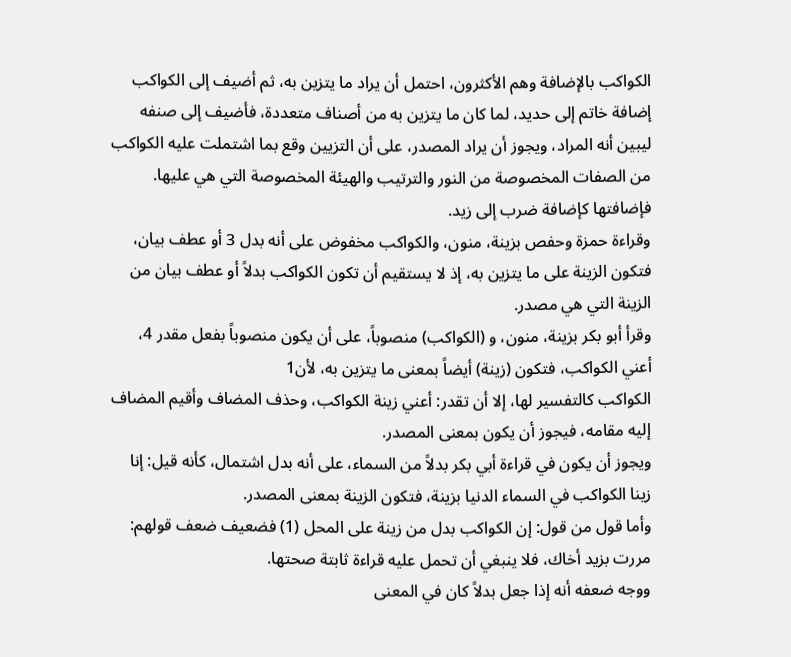الكواكب بالإضافة وهم الأكثرون، احتمل أن يراد ما يتزين به، ثم أضيف إلى الكواكب إضافة خاتم إلى حديد، لما كان ما يتزين به من أصناف متعددة، فأضيف إلى صنفه ليبين أنه المراد، ويجوز أن يراد المصدر، على أن التزيين وقع بما اشتملت عليه الكواكب من الصفات المخصوصة من النور والترتيب والهيئة المخصوصة التي هي عليها.
فإضافتها كإضافة ضرب إلى زيد.
وقراءة حمزة وحفص بزينة، منون، والكواكب مخفوض على أنه بدل 3 أو عطف بيان، فتكون الزينة على ما يتزين به، إذ لا يستقيم أن تكون الكواكب بدلاً أو عطف بيان من الزينة التي هي مصدر.
وقرأ أبو بكر بزينة، منون، و (الكواكب) منصوباً، على أن يكون منصوباً بفعل مقدر 4، أعني الكواكب، فتكون (زينة) أيضاً بمعنى ما يتزين به، لأن1
الكواكب كالتفسير لها، إلا أن تقدر: أعني زينة الكواكب، وحذف المضاف وأقيم المضاف إليه مقامه، فيجوز أن يكون بمعنى المصدر.
ويجوز أن يكون في قراءة أبي بكر بدلاً من السماء، على أنه بدل اشتمال، كأنه قيل: إنا زينا الكواكب في السماء الدنيا بزينة، فتكون الزينة بمعنى المصدر.
وأما قول من قول: إن الكواكب بدل من زينة على المحل (1) فضعيف ضعف قولهم: مررت بزيد أخاك، فلا ينبغي أن تحمل عليه قراءة ثابتة صحتها.
ووجه ضعفه أنه إذا جعل بدلاً كان في المعنى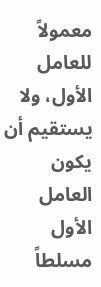معمولاً للعامل الأول، ولا يستقيم أن يكون العامل الأول مسلطاً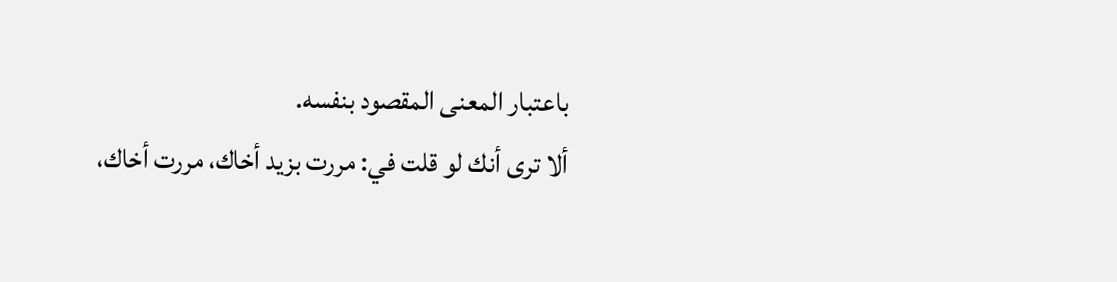باعتبار المعنى المقصود بنفسه.
ألا ترى أنك لو قلت في: مررت بزيد أخاك، مررت أخاك،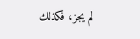لم يجز، فكذلك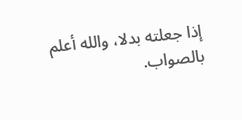إذا جعلته بدلا، والله أعلم بالصواب.